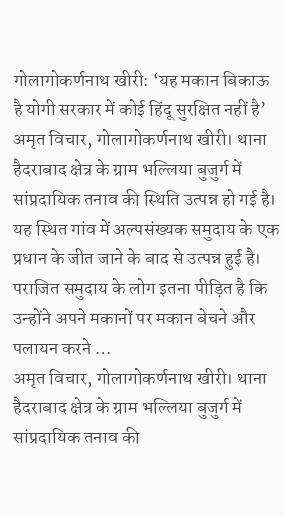गोलागोकर्णनाथ खीरी: ‘यह मकान बिकाऊ है योगी सरकार में कोई हिंदू सुरक्षित नहीं है’
अमृत विचार, गोलागोकर्णनाथ खीरी। थाना हैदराबाद क्षेत्र के ग्राम भल्लिया बुजुर्ग में सांप्रदायिक तनाव की स्थिति उत्पन्न हो गई है। यह स्थित गांव में अल्पसंख्यक समुदाय के एक प्रधान के जीत जाने के बाद से उत्पन्न हुई है। पराजित समुदाय के लोग इतना पीड़ित है कि उन्होंने अपने मकानों पर मकान बेचने और पलायन करने …
अमृत विचार, गोलागोकर्णनाथ खीरी। थाना हैदराबाद क्षेत्र के ग्राम भल्लिया बुजुर्ग में सांप्रदायिक तनाव की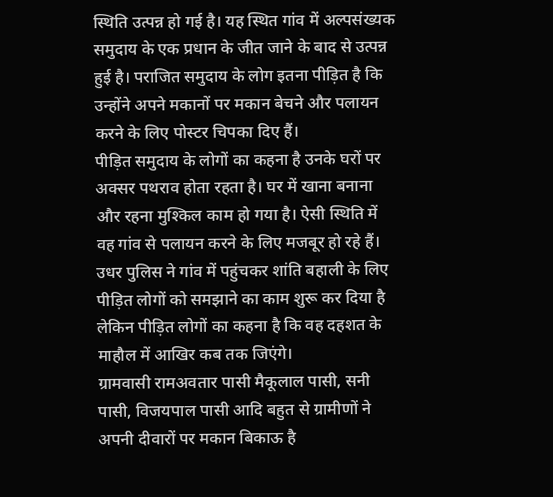स्थिति उत्पन्न हो गई है। यह स्थित गांव में अल्पसंख्यक समुदाय के एक प्रधान के जीत जाने के बाद से उत्पन्न हुई है। पराजित समुदाय के लोग इतना पीड़ित है कि उन्होंने अपने मकानों पर मकान बेचने और पलायन करने के लिए पोस्टर चिपका दिए हैं।
पीड़ित समुदाय के लोगों का कहना है उनके घरों पर अक्सर पथराव होता रहता है। घर में खाना बनाना और रहना मुश्किल काम हो गया है। ऐसी स्थिति में वह गांव से पलायन करने के लिए मजबूर हो रहे हैं। उधर पुलिस ने गांव में पहुंचकर शांति बहाली के लिए पीड़ित लोगों को समझाने का काम शुरू कर दिया है लेकिन पीड़ित लोगों का कहना है कि वह दहशत के माहौल में आखिर कब तक जिएंगे।
ग्रामवासी रामअवतार पासी मैकूलाल पासी, सनी पासी, विजयपाल पासी आदि बहुत से ग्रामीणों ने अपनी दीवारों पर मकान बिकाऊ है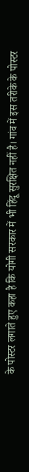के पोस्टर लगाते हुए कहा है कि योगी सरकार में भी हिंदू सुरक्षित नहीं है। गांव में इस तरीके के पोस्टर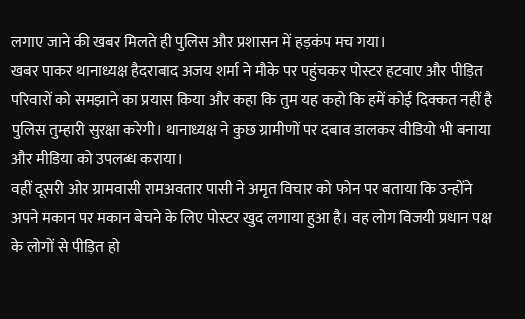लगाए जाने की खबर मिलते ही पुलिस और प्रशासन में हड़कंप मच गया।
खबर पाकर थानाध्यक्ष हैदराबाद अजय शर्मा ने मौके पर पहुंचकर पोस्टर हटवाए और पीड़ित परिवारों को समझाने का प्रयास किया और कहा कि तुम यह कहो कि हमें कोई दिक्कत नहीं है पुलिस तुम्हारी सुरक्षा करेगी। थानाध्यक्ष ने कुछ ग्रामीणों पर दबाव डालकर वीडियो भी बनाया और मीडिया को उपलब्ध कराया।
वहीं दूसरी ओर ग्रामवासी रामअवतार पासी ने अमृत विचार को फोन पर बताया कि उन्होंने अपने मकान पर मकान बेचने के लिए पोस्टर खुद लगाया हुआ है। वह लोग विजयी प्रधान पक्ष के लोगों से पीड़ित हो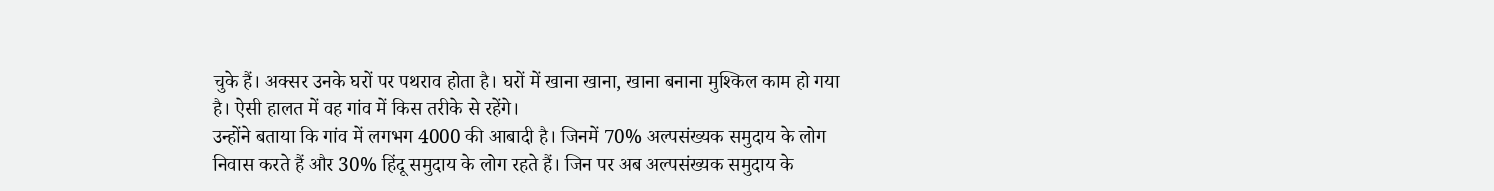चुके हैं। अक्सर उनके घरों पर पथराव होता है। घरों में खाना खाना, खाना बनाना मुश्किल काम हो गया है। ऐसी हालत में वह गांव में किस तरीके से रहेंगे।
उन्होंने बताया कि गांव में लगभग 4000 की आबादी है। जिनमें 70% अल्पसंख्यक समुदाय के लोग निवास करते हैं और 30% हिंदू समुदाय के लोग रहते हैं। जिन पर अब अल्पसंख्यक समुदाय के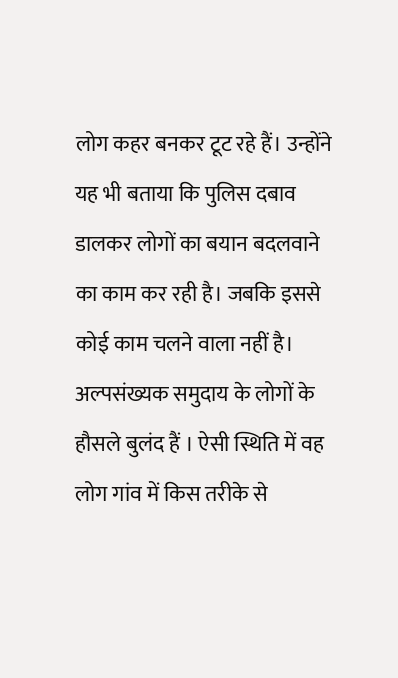लोग कहर बनकर टूट रहे हैं। उन्होंने यह भी बताया कि पुलिस दबाव डालकर लोगों का बयान बदलवाने का काम कर रही है। जबकि इससे कोई काम चलने वाला नहीं है। अल्पसंख्यक समुदाय के लोगों के हौसले बुलंद हैं । ऐसी स्थिति में वह लोग गांव में किस तरीके से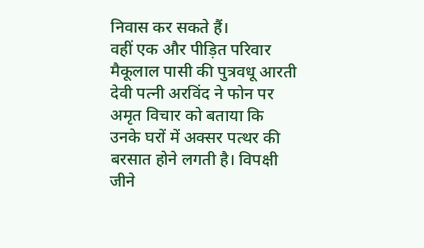निवास कर सकते हैं।
वहीं एक और पीड़ित परिवार मैकूलाल पासी की पुत्रवधू आरती देवी पत्नी अरविंद ने फोन पर अमृत विचार को बताया कि उनके घरों में अक्सर पत्थर की बरसात होने लगती है। विपक्षी जीने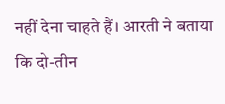नहीं देना चाहते हैं। आरती ने बताया कि दो-तीन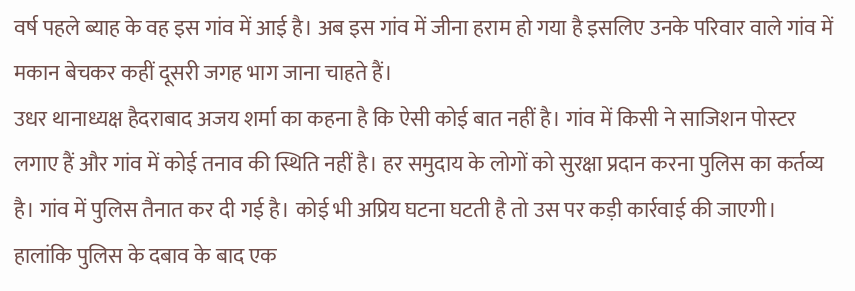वर्ष पहले ब्याह के वह इस गांव में आई है। अब इस गांव में जीना हराम हो गया है इसलिए उनके परिवार वाले गांव में मकान बेचकर कहीं दूसरी जगह भाग जाना चाहते हैं।
उधर थानाध्यक्ष हैदराबाद अजय शर्मा का कहना है कि ऐसी कोई बात नहीं है। गांव में किसी ने साजिशन पोस्टर लगाए हैं और गांव में कोई तनाव की स्थिति नहीं है। हर समुदाय के लोगों को सुरक्षा प्रदान करना पुलिस का कर्तव्य है। गांव में पुलिस तैनात कर दी गई है। कोई भी अप्रिय घटना घटती है तो उस पर कड़ी कार्रवाई की जाएगी।
हालांकि पुलिस के दबाव के बाद एक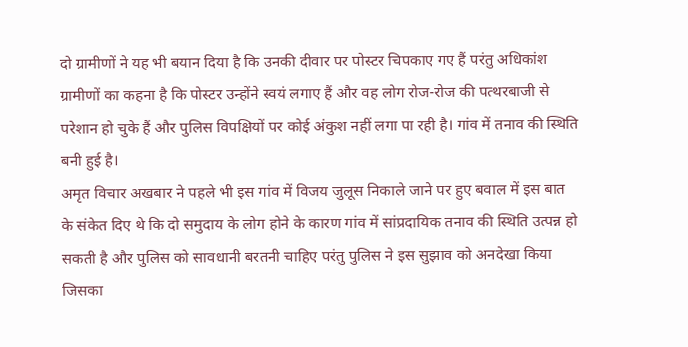दो ग्रामीणों ने यह भी बयान दिया है कि उनकी दीवार पर पोस्टर चिपकाए गए हैं परंतु अधिकांश ग्रामीणों का कहना है कि पोस्टर उन्होंने स्वयं लगाए हैं और वह लोग रोज-रोज की पत्थरबाजी से परेशान हो चुके हैं और पुलिस विपक्षियों पर कोई अंकुश नहीं लगा पा रही है। गांव में तनाव की स्थिति बनी हुई है।
अमृत विचार अखबार ने पहले भी इस गांव में विजय जुलूस निकाले जाने पर हुए बवाल में इस बात के संकेत दिए थे कि दो समुदाय के लोग होने के कारण गांव में सांप्रदायिक तनाव की स्थिति उत्पन्न हो सकती है और पुलिस को सावधानी बरतनी चाहिए परंतु पुलिस ने इस सुझाव को अनदेखा किया जिसका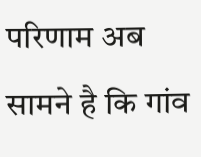परिणाम अब सामने है कि गांव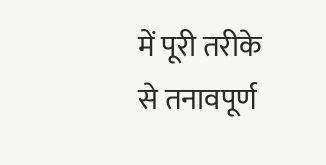में पूरी तरीके से तनावपूर्ण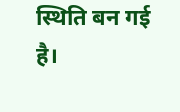स्थिति बन गई है।